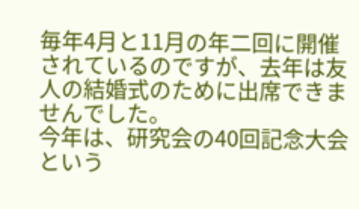毎年4月と11月の年二回に開催されているのですが、去年は友人の結婚式のために出席できませんでした。
今年は、研究会の40回記念大会という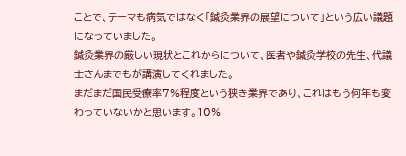ことで、テーマも病気ではなく「鍼灸業界の展望について」という広い議題になっていました。
鍼灸業界の厳しい現状とこれからについて、医者や鍼灸学校の先生、代議士さんまでもが講演してくれました。
まだまだ国民受療率7%程度という狭き業界であり、これはもう何年も変わっていないかと思います。10%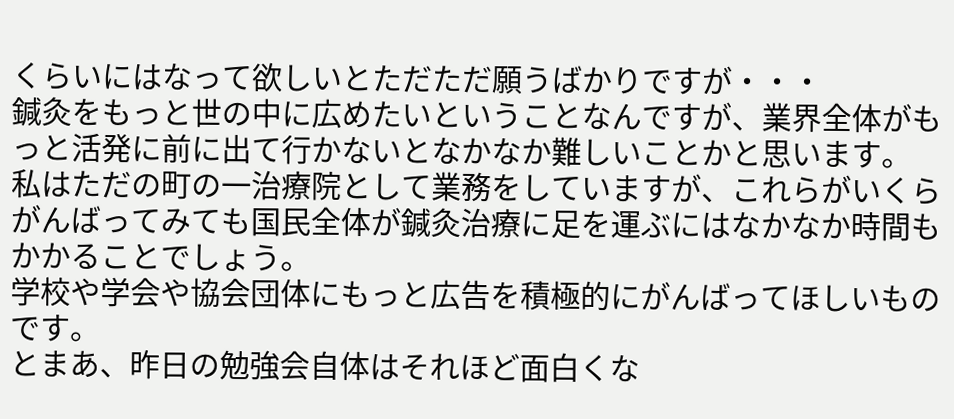くらいにはなって欲しいとただただ願うばかりですが・・・
鍼灸をもっと世の中に広めたいということなんですが、業界全体がもっと活発に前に出て行かないとなかなか難しいことかと思います。
私はただの町の一治療院として業務をしていますが、これらがいくらがんばってみても国民全体が鍼灸治療に足を運ぶにはなかなか時間もかかることでしょう。
学校や学会や協会団体にもっと広告を積極的にがんばってほしいものです。
とまあ、昨日の勉強会自体はそれほど面白くな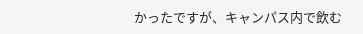かったですが、キャンパス内で飲む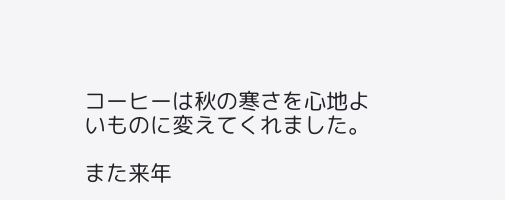コーヒーは秋の寒さを心地よいものに変えてくれました。

また来年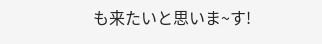も来たいと思いま~す!